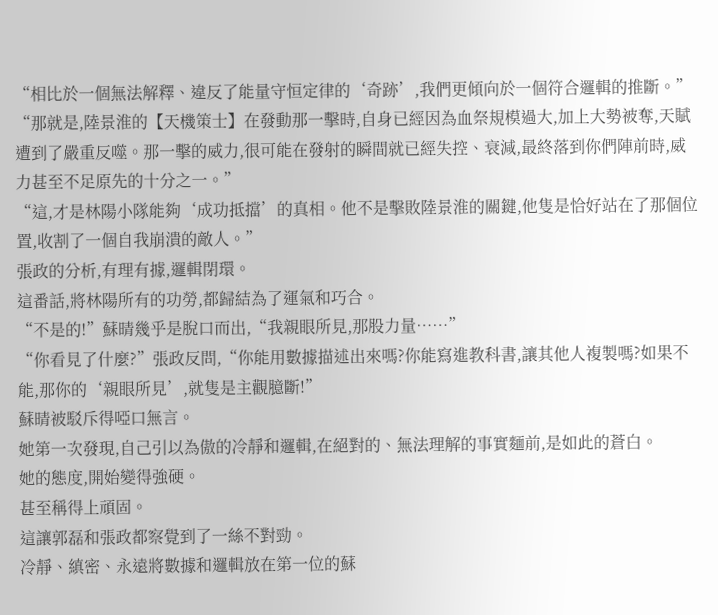“相比於一個無法解釋、違反了能量守恒定律的‘奇跡’,我們更傾向於一個符合邏輯的推斷。”
“那就是,陸景淮的【天機策士】在發動那一擊時,自身已經因為血祭規模過大,加上大勢被奪,天賦遭到了嚴重反噬。那一擊的威力,很可能在發射的瞬間就已經失控、衰減,最終落到你們陣前時,威力甚至不足原先的十分之一。”
“這,才是林陽小隊能夠‘成功抵擋’的真相。他不是擊敗陸景淮的關鍵,他隻是恰好站在了那個位置,收割了一個自我崩潰的敵人。”
張政的分析,有理有據,邏輯閉環。
這番話,將林陽所有的功勞,都歸結為了運氣和巧合。
“不是的!”蘇晴幾乎是脫口而出,“我親眼所見,那股力量……”
“你看見了什麼?”張政反問,“你能用數據描述出來嗎?你能寫進教科書,讓其他人複製嗎?如果不能,那你的‘親眼所見’,就隻是主觀臆斷!”
蘇晴被駁斥得啞口無言。
她第一次發現,自己引以為傲的冷靜和邏輯,在絕對的、無法理解的事實麵前,是如此的蒼白。
她的態度,開始變得強硬。
甚至稱得上頑固。
這讓郭磊和張政都察覺到了一絲不對勁。
冷靜、縝密、永遠將數據和邏輯放在第一位的蘇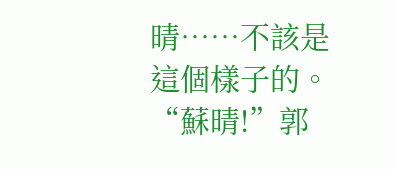晴……不該是這個樣子的。
“蘇晴!”郭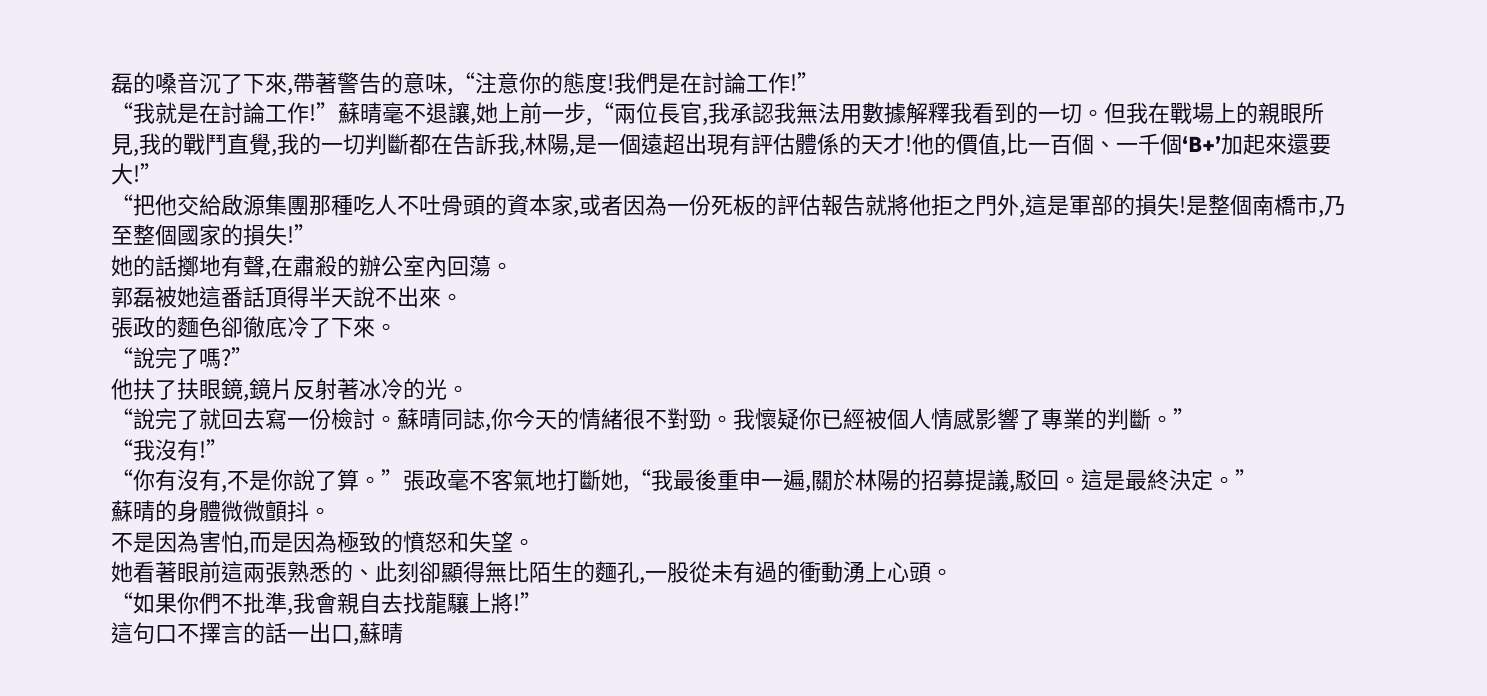磊的嗓音沉了下來,帶著警告的意味,“注意你的態度!我們是在討論工作!”
“我就是在討論工作!”蘇晴毫不退讓,她上前一步,“兩位長官,我承認我無法用數據解釋我看到的一切。但我在戰場上的親眼所見,我的戰鬥直覺,我的一切判斷都在告訴我,林陽,是一個遠超出現有評估體係的天才!他的價值,比一百個、一千個‘B+’加起來還要大!”
“把他交給啟源集團那種吃人不吐骨頭的資本家,或者因為一份死板的評估報告就將他拒之門外,這是軍部的損失!是整個南橋市,乃至整個國家的損失!”
她的話擲地有聲,在肅殺的辦公室內回蕩。
郭磊被她這番話頂得半天說不出來。
張政的麵色卻徹底冷了下來。
“說完了嗎?”
他扶了扶眼鏡,鏡片反射著冰冷的光。
“說完了就回去寫一份檢討。蘇晴同誌,你今天的情緒很不對勁。我懷疑你已經被個人情感影響了專業的判斷。”
“我沒有!”
“你有沒有,不是你說了算。”張政毫不客氣地打斷她,“我最後重申一遍,關於林陽的招募提議,駁回。這是最終決定。”
蘇晴的身體微微顫抖。
不是因為害怕,而是因為極致的憤怒和失望。
她看著眼前這兩張熟悉的、此刻卻顯得無比陌生的麵孔,一股從未有過的衝動湧上心頭。
“如果你們不批準,我會親自去找龍驤上將!”
這句口不擇言的話一出口,蘇晴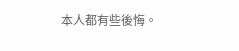本人都有些後悔。